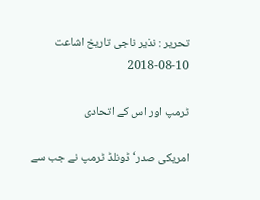تحریر : نذیر ناجی تاریخ اشاعت     10-08-2018

ٹرمپ اور اس کے اتحادی

امریکی صدر‘ ڈونلڈ ٹرمپ نے جب سے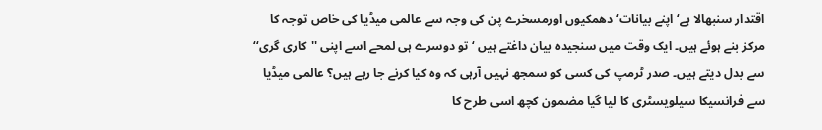اقتدار سنبھالا ہے‘ اپنے بیانات‘ دھمکیوں اورمسخرے پن کی وجہ سے عالمی میڈیا کی خاص توجہ کا مرکز بنے ہوئے ہیں۔ ایک وقت میں سنجیدہ بیان داغتے ہیں ‘ تو دوسرے ہی لمحے اسے اپنی ''کاری گری‘‘ سے بدل دیتے ہیں۔ صدر ٹرمپ کی کسی کو سمجھ نہیں آرہی کہ وہ کیا کرنے جا رہے ہیں؟ عالمی میڈیا سے فرانسیکا سیلویسٹری کا لیا گیا مضمون کچھ اسی طرح کا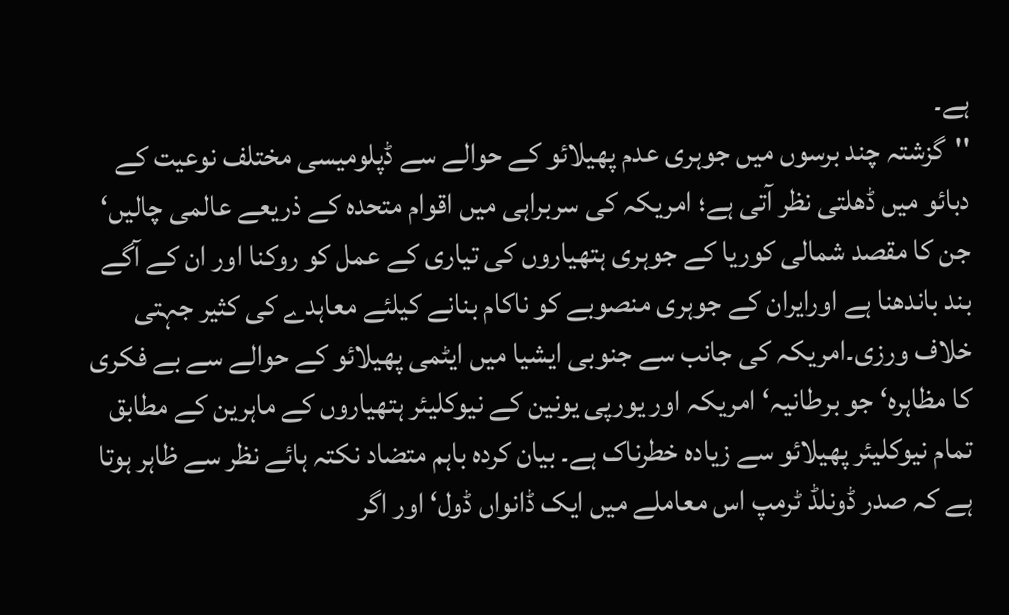ہے۔
''گزشتہ چند برسوں میں جوہری عدم پھیلائو کے حوالے سے ڈپلومیسی مختلف نوعیت کے دبائو میں ڈھلتی نظر آتی ہے؛ امریکہ کی سربراہی میں اقوام متحدہ کے ذریعے عالمی چالیں‘ جن کا مقصد شمالی کوریا کے جوہری ہتھیاروں کی تیاری کے عمل کو روکنا اور ان کے آگے بند باندھنا ہے اورایران کے جوہری منصوبے کو ناکام بنانے کیلئے معاہدے کی کثیر جہتی خلاف ورزی۔امریکہ کی جانب سے جنوبی ایشیا میں ایٹمی پھیلائو کے حوالے سے بے فکری کا مظاہرہ‘ جو برطانیہ‘ امریکہ اور یورپی یونین کے نیوکلیئر ہتھیاروں کے ماہرین کے مطابق تمام نیوکلیئر پھیلائو سے زیادہ خطرناک ہے۔ بیان کردہ باہم متضاد نکتہ ہائے نظر سے ظاہر ہوتا ہے کہ صدر ڈونلڈ ٹرمپ اس معاملے میں ایک ڈانواں ڈول‘ اور اگر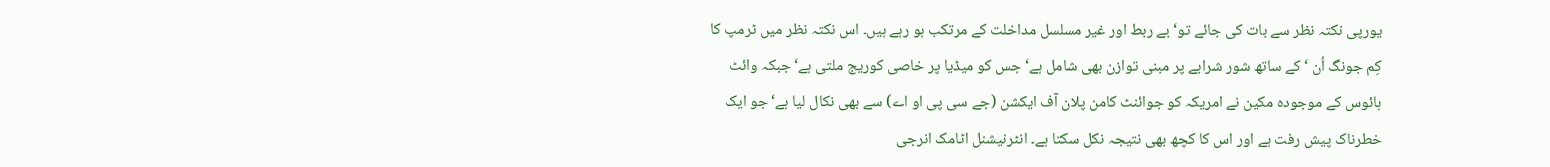یورپی نکتہ نظر سے بات کی جائے تو‘ بے ربط اور غیر مسلسل مداخلت کے مرتکب ہو رہے ہیں۔ اس نکتہ نظر میں ٹرمپ کا کِم جونگ اُن ‘ کے ساتھ شور شرابے پر مبنی توازن بھی شامل ہے‘ جس کو میڈیا پر خاصی کوریج ملتی ہے‘ جبکہ وائٹ ہائوس کے موجودہ مکین نے امریکہ کو جوائنٹ کامن پلان آف ایکشن (جے سی پی او اے) سے بھی نکال لیا ہے‘ جو ایک خطرناک پیش رفت ہے اور اس کا کچھ بھی نتیجہ نکل سکتا ہے۔ انٹرنیشنل اٹامک انرجی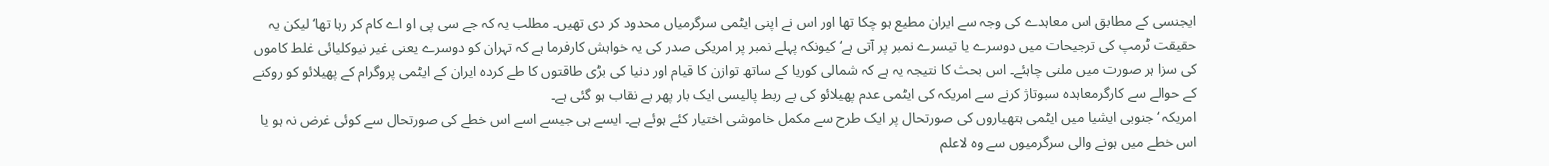ایجنسی کے مطابق اس معاہدے کی وجہ سے ایران مطیع ہو چکا تھا اور اس نے اپنی ایٹمی سرگرمیاں محدود کر دی تھیں۔ مطلب یہ کہ جے سی پی او اے کام کر رہا تھا‘ لیکن یہ حقیقت ٹرمپ کی ترجیحات میں دوسرے یا تیسرے نمبر پر آتی ہے‘ کیونکہ پہلے نمبر پر امریکی صدر کی یہ خواہش کارفرما ہے کہ تہران کو دوسرے یعنی غیر نیوکلیائی غلط کاموں کی سزا ہر صورت میں ملنی چاہئے۔ اس بحث کا نتیجہ یہ ہے کہ شمالی کوریا کے ساتھ توازن کا قیام اور دنیا کی بڑی طاقتوں کا طے کردہ ایران کے ایٹمی پروگرام کے پھیلائو کو روکنے کے حوالے سے کارگرمعاہدہ سبوتاژ کرنے سے امریکہ کی ایٹمی عدم پھیلائو کی بے ربط پالیسی ایک بار پھر بے نقاب ہو گئی ہے۔
امریکہ ‘جنوبی ایشیا میں ایٹمی ہتھیاروں کی صورتحال پر ایک طرح سے مکمل خاموشی اختیار کئے ہوئے ہے۔ ایسے ہی جیسے اسے اس خطے کی صورتحال سے کوئی غرض نہ ہو یا اس خطے میں ہونے والی سرگرمیوں سے وہ لاعلم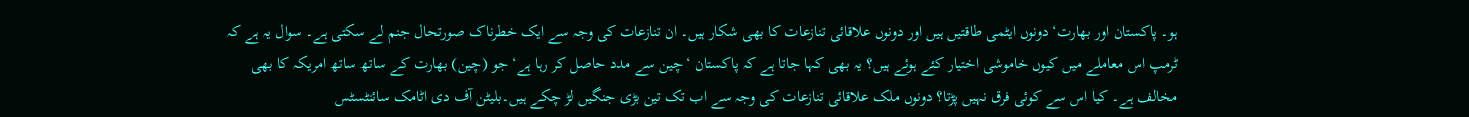ہو۔ پاکستان اور بھارت‘ دونوں ایٹمی طاقتیں ہیں اور دونوں علاقائی تنازعات کا بھی شکار ہیں۔ ان تنازعات کی وجہ سے ایک خطرناک صورتحال جنم لے سکتی ہے۔ سوال یہ ہے کہ ٹرمپ اس معاملے میں کیوں خاموشی اختیار کئے ہوئے ہیں؟ یہ بھی کہا جاتا ہے کہ پاکستان ‘چین سے مدد حاصل کر رہا ہے‘ جو (چین) بھارت کے ساتھ ساتھ امریکہ کا بھی مخالف ہے۔ کیا اس سے کوئی فرق نہیں پڑتا؟ دونوں ملک علاقائی تنازعات کی وجہ سے اب تک تین بڑی جنگیں لڑ چکے ہیں۔بلیٹن آف دی اٹامک سائنٹسٹس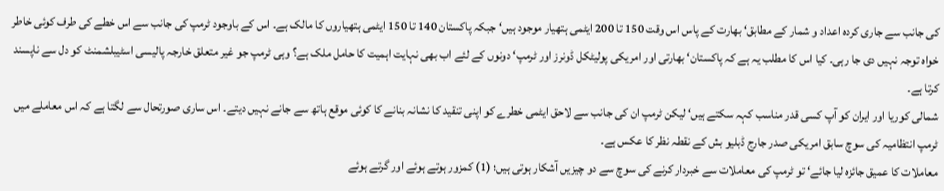کی جانب سے جاری کردہ اعداد و شمار کے مطابق‘ بھارت کے پاس اس وقت 150 تا 200 ایٹمی ہتھیار موجود ہیں‘ جبکہ پاکستان 140 تا 150 ایٹمی ہتھیاروں کا مالک ہے۔ اس کے باوجود ٹرمپ کی جانب سے اس خطے کی طرف کوئی خاطر خواہ توجہ نہیں دی جا رہی۔ کیا اس کا مطلب یہ ہے کہ پاکستان‘ بھارتی اور امریکی پولیٹکل ڈونرز اور ٹرمپ‘ دونوں کے لئے اب بھی نہایت اہمیت کا حامل ملک ہے؟ وہی ٹرمپ جو غیر متعلق خارجہ پالیسی اسٹیبلشمنٹ کو دل سے ناپسند کرتا ہے۔
شمالی کوریا اور ایران کو آپ کسی قدر مناسب کہہ سکتے ہیں‘ لیکن ٹرمپ ان کی جانب سے لاحق ایٹمی خطرے کو اپنی تنقید کا نشانہ بنانے کا کوئی موقع ہاتھ سے جانے نہیں دیتے۔ اس ساری صورتحال سے لگتا ہے کہ اس معاملے میں ٹرمپ انتظامیہ کی سوچ سابق امریکی صدر جارج ڈبلیو بش کے نقطہ نظر کا عکس ہے۔
معاملات کا عمیق جائزہ لیا جائے‘ تو ٹرمپ کی معاملات سے خبردار کرنے کی سوچ سے دو چیزیں آشکار ہوتی ہیں؛ (1) کمزور ہوتے ہوئے اور گرتے ہوئے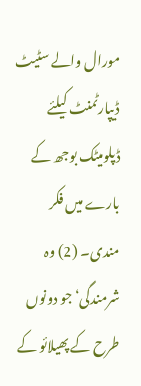مورال والے سٹیٹ ڈیپارٹمنٹ کیلئے ڈپلومیٹک بوجھ کے بارے میں فکر مندی۔ (2) وہ شرمندگی‘ جو دونوں طرح کے پھیلائو کے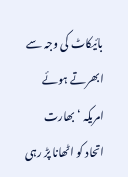بائیکاٹ کی وجہ سے ابھرتے ہوئے امریکہ ‘بھارت اتحاد کو اٹھانا پڑ رہی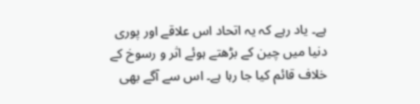ہے۔ یاد رہے کہ یہ اتحاد اس علاقے اور پوری دنیا میں چین کے بڑھتے ہوئے اثر و رسوخ کے خلاف قائم کیا جا رہا ہے۔ اس سے آگے بھی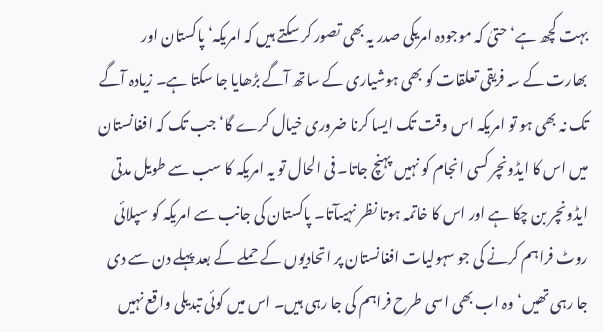بہت کچھ ہے‘ حتیٰ کہ موجودہ امریکی صدر یہ بھی تصور کر سکتے ہیں کہ امریکہ‘ پاکستان اور بھارت کے سہ فریقی تعلقات کو بھی ہوشیاری کے ساتھ آگے بڑھایا جا سکتا ہے۔ زیادہ آگے تک نہ بھی ہو تو امریکہ اس وقت تک ایسا کرنا ضروری خیال کرے گا‘ جب تک کہ افغانستان میں اس کا ایڈونچر کسی انجام کو نہیں پہنچ جاتا۔ فی الحال تو یہ امریکہ کا سب سے طویل مدتی ایڈونچر بن چکا ہے اور اس کا خاتمہ ہوتا نظر نہیںآتا۔ پاکستان کی جانب سے امریکہ کو سپلائی روٹ فراہم کرنے کی جو سہولیات افغانستان پر اتحادیوں کے حملے کے بعد پہلے دن سے دی جا رہی تھیں‘ وہ اب بھی اسی طرح فراہم کی جا رہی ہیں۔ اس میں کوئی تبدیلی واقع نہیں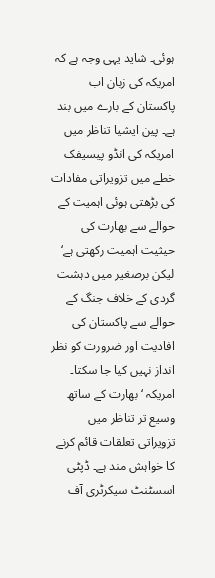ہوئی۔ شاید یہی وجہ ہے کہ امریکہ کی زبان اب پاکستان کے بارے میں بند ہے۔ پین ایشیا تناظر میں امریکہ کی انڈو پیسیفک خطے میں تزویراتی مفادات کی بڑھتی ہوئی اہمیت کے حوالے سے بھارت کی حیثیت اہمیت رکھتی ہے‘ لیکن برصغیر میں دہشت گردی کے خلاف جنگ کے حوالے سے پاکستان کی افادیت اور ضرورت کو نظر انداز نہیں کیا جا سکتا۔
امریکہ ‘بھارت کے ساتھ وسیع تر تناظر میں تزویراتی تعلقات قائم کرنے کا خواہش مند ہے۔ ڈپٹی اسسٹنٹ سیکرٹری آف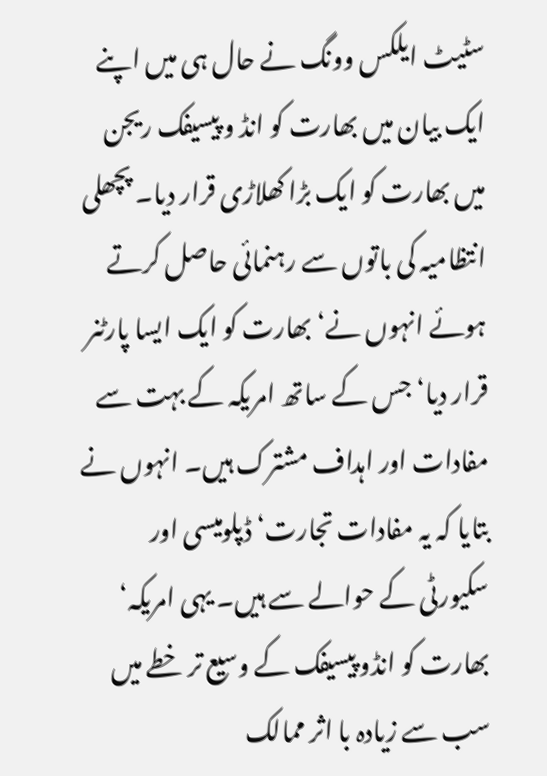سٹیٹ ایلکس وونگ نے حال ہی میں اپنے ایک بیان میں بھارت کو انڈ و پیسیفک ریجن میں بھارت کو ایک بڑا کھلاڑی قرار دیا۔ پچھلی انتظامیہ کی باتوں سے رہنمائی حاصل کرتے ہوئے انہوں نے‘ بھارت کو ایک ایسا پارٹنر قرار دیا‘ جس کے ساتھ امریکہ کے بہت سے مفادات اور اہداف مشترک ہیں۔ انہوں نے بتایا کہ یہ مفادات تجارت‘ ڈپلومیسی اور سکیورٹی کے حوالے سے ہیں۔ یہی امریکہ‘ بھارت کو انڈو پیسیفک کے وسیع تر خطے میں سب سے زیادہ با اثر ممالک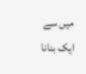میں سے ایک بنانا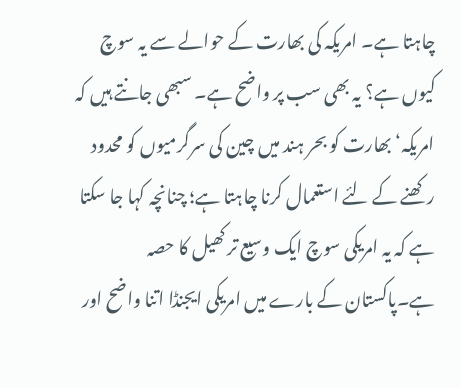چاہتا ہے۔ امریکہ کی بھارت کے حوالے سے یہ سوچ کیوں ہے؟ یہ بھی سب پر واضح ہے۔ سبھی جانتے ہیں کہ امریکہ‘ بھارت کو بحر ہند میں چین کی سرگرمیوں کو محدود رکھنے کے لئے استعمال کرنا چاہتا ہے؛ چنانچہ کہا جا سکتا ہے کہ یہ امریکی سوچ ایک وسیع تر کھیل کا حصہ ہے۔پاکستان کے بارے میں امریکی ایجنڈا اتنا واضح اور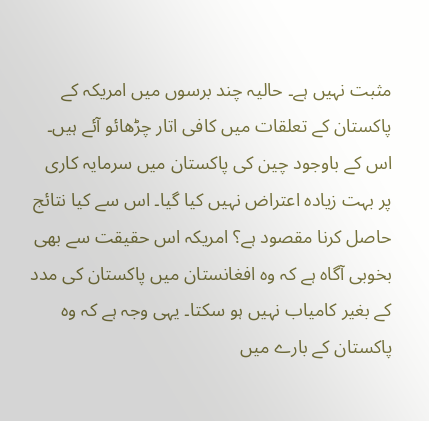مثبت نہیں ہے۔ حالیہ چند برسوں میں امریکہ کے پاکستان کے تعلقات میں کافی اتار چڑھائو آئے ہیں۔ اس کے باوجود چین کی پاکستان میں سرمایہ کاری پر بہت زیادہ اعتراض نہیں کیا گیا۔ اس سے کیا نتائج حاصل کرنا مقصود ہے؟ امریکہ اس حقیقت سے بھی بخوبی آگاہ ہے کہ وہ افغانستان میں پاکستان کی مدد کے بغیر کامیاب نہیں ہو سکتا۔ یہی وجہ ہے کہ وہ پاکستان کے بارے میں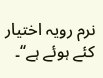نرم رویہ اختیار کئے ہوئے ہے‘‘۔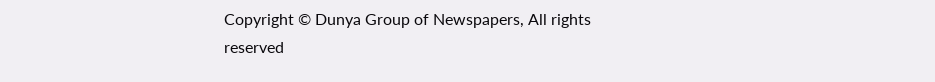Copyright © Dunya Group of Newspapers, All rights reserved